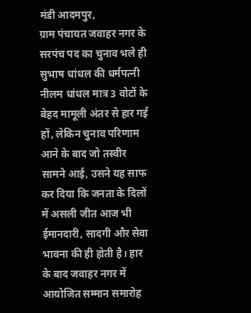मंडी आदमपुर,
ग्राम पंचायत जवाहर नगर के सरपंच पद का चुनाव भले ही सुभाष धांधल की धर्मपत्नी नीलम धांधल मात्र 3 वोटों के बेहद मामूली अंतर से हार गई हों, लेकिन चुनाव परिणाम आने के बाद जो तस्वीर सामने आई, उसने यह साफ कर दिया कि जनता के दिलों में असली जीत आज भी ईमानदारी, सादगी और सेवा भावना की ही होती है। हार के बाद जवाहर नगर में आयोजित सम्मान समारोह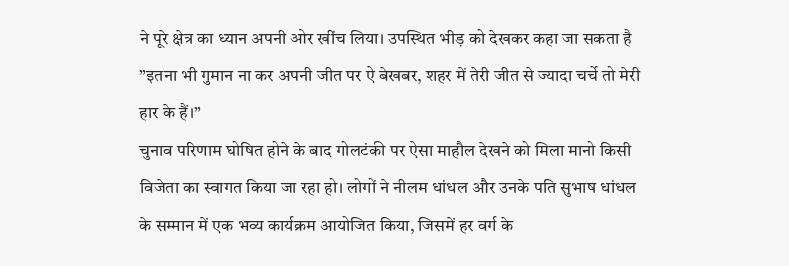ने पूरे क्षेत्र का ध्यान अपनी ओर खींच लिया। उपस्थित भीड़ को देखकर कहा जा सकता है ”इतना भी गुमान ना कर अपनी जीत पर ऐ बेखबर, शहर में तेरी जीत से ज्यादा चर्चे तो मेरी हार के हैं।”
चुनाव परिणाम घोषित होने के बाद गोलटंकी पर ऐसा माहौल देखने को मिला मानो किसी विजेता का स्वागत किया जा रहा हो। लोगों ने नीलम धांधल और उनके पति सुभाष धांधल के सम्मान में एक भव्य कार्यक्रम आयोजित किया, जिसमें हर वर्ग के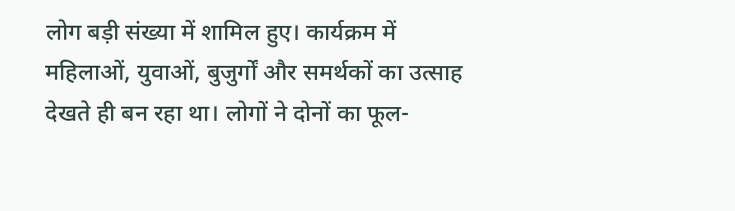लोग बड़ी संख्या में शामिल हुए। कार्यक्रम में महिलाओं, युवाओं, बुजुर्गों और समर्थकों का उत्साह देखते ही बन रहा था। लोगों ने दोनों का फूल-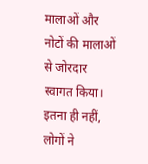मालाओं और नोटों की मालाओं से जोरदार स्वागत किया। इतना ही नहीं, लोगों ने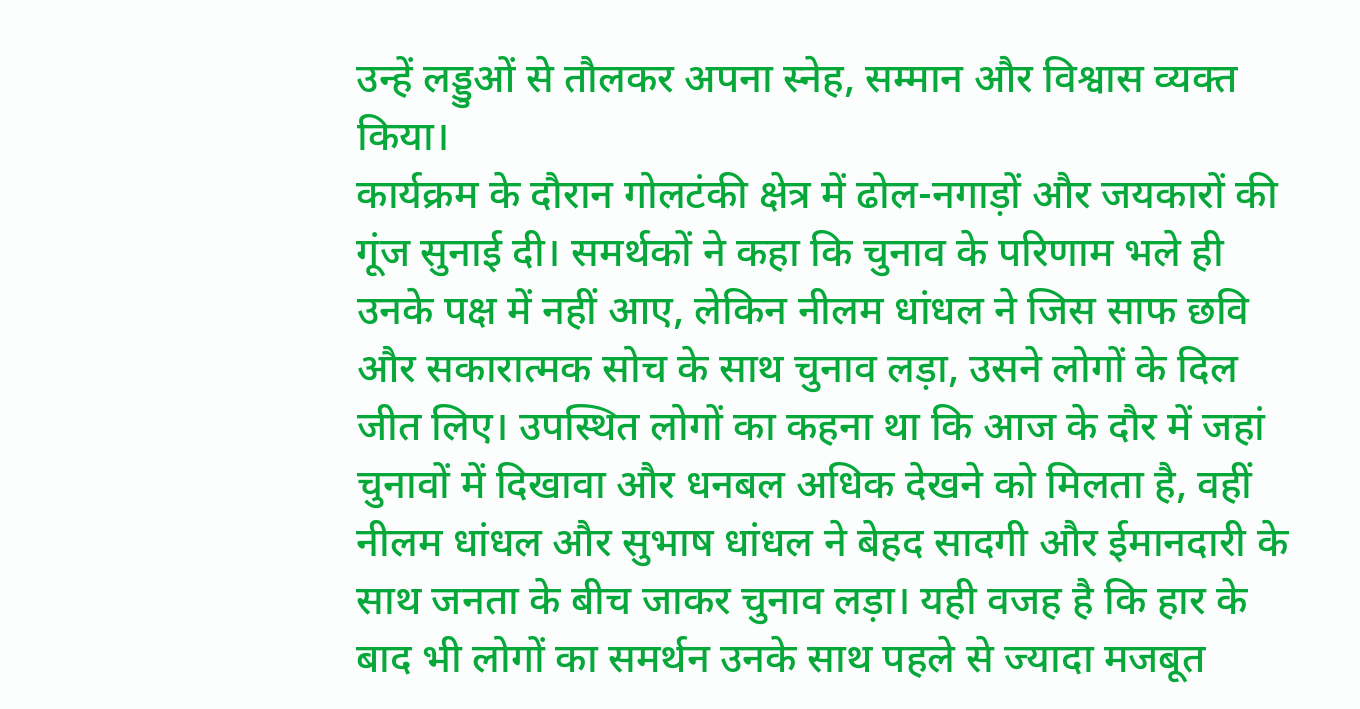उन्हें लड्डुओं से तौलकर अपना स्नेह, सम्मान और विश्वास व्यक्त किया।
कार्यक्रम के दौरान गोलटंकी क्षेत्र में ढोल-नगाड़ों और जयकारों की गूंज सुनाई दी। समर्थकों ने कहा कि चुनाव के परिणाम भले ही उनके पक्ष में नहीं आए, लेकिन नीलम धांधल ने जिस साफ छवि और सकारात्मक सोच के साथ चुनाव लड़ा, उसने लोगों के दिल जीत लिए। उपस्थित लोगों का कहना था कि आज के दौर में जहां चुनावों में दिखावा और धनबल अधिक देखने को मिलता है, वहीं नीलम धांधल और सुभाष धांधल ने बेहद सादगी और ईमानदारी के साथ जनता के बीच जाकर चुनाव लड़ा। यही वजह है कि हार के बाद भी लोगों का समर्थन उनके साथ पहले से ज्यादा मजबूत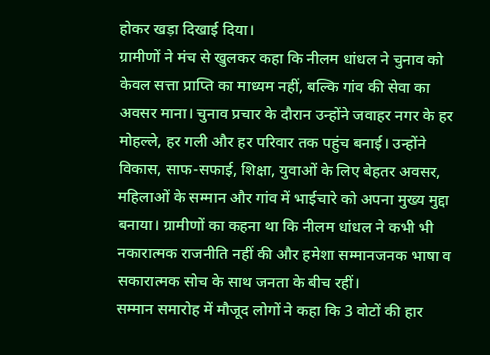होकर खड़ा दिखाई दिया।
ग्रामीणों ने मंच से खुलकर कहा कि नीलम धांधल ने चुनाव को केवल सत्ता प्राप्ति का माध्यम नहीं, बल्कि गांव की सेवा का अवसर माना। चुनाव प्रचार के दौरान उन्होंने जवाहर नगर के हर मोहल्ले, हर गली और हर परिवार तक पहुंच बनाई। उन्होंने विकास, साफ-सफाई, शिक्षा, युवाओं के लिए बेहतर अवसर, महिलाओं के सम्मान और गांव में भाईचारे को अपना मुख्य मुद्दा बनाया। ग्रामीणों का कहना था कि नीलम धांधल ने कभी भी नकारात्मक राजनीति नहीं की और हमेशा सम्मानजनक भाषा व सकारात्मक सोच के साथ जनता के बीच रहीं।
सम्मान समारोह में मौजूद लोगों ने कहा कि 3 वोटों की हार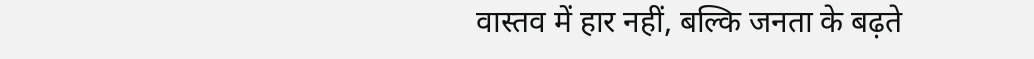वास्तव में हार नहीं, बल्कि जनता के बढ़ते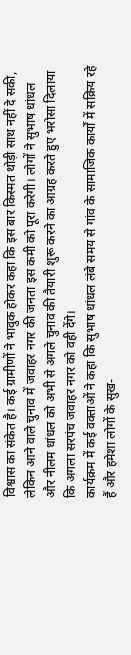विश्वास का संकेत है। कई ग्रामीणों ने भावुक होकर कहा कि इस बार किस्मत थोड़ी साथ नहीं दे सकी, लेकिन आने वाले चुनाव में जवाहर नगर की जनता इस कमी को पूरा करेगी। लोगों ने सुभाष धांधल और नीलम धांधल को अभी से अगले चुनाव की तैयारी शुरू करने का आग्रह करते हुए भरोसा दिलाया कि अगला सरपंच जवाहर नगर को वही देंगे।
कार्यक्रम में कई वक्ताओं ने कहा कि सुभाष धांधल लंबे समय से गांव के सामाजिक कार्यों में सक्रिय रहे हैं और हमेशा लोगों के सुख-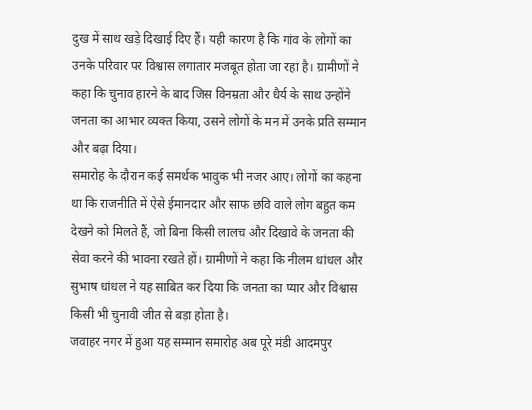दुख में साथ खड़े दिखाई दिए हैं। यही कारण है कि गांव के लोगों का उनके परिवार पर विश्वास लगातार मजबूत होता जा रहा है। ग्रामीणों ने कहा कि चुनाव हारने के बाद जिस विनम्रता और धैर्य के साथ उन्होंने जनता का आभार व्यक्त किया, उसने लोगों के मन में उनके प्रति सम्मान और बढ़ा दिया।
समारोह के दौरान कई समर्थक भावुक भी नजर आए। लोगों का कहना था कि राजनीति में ऐसे ईमानदार और साफ छवि वाले लोग बहुत कम देखने को मिलते हैं, जो बिना किसी लालच और दिखावे के जनता की सेवा करने की भावना रखते हों। ग्रामीणों ने कहा कि नीलम धांधल और सुभाष धांधल ने यह साबित कर दिया कि जनता का प्यार और विश्वास किसी भी चुनावी जीत से बड़ा होता है।
जवाहर नगर में हुआ यह सम्मान समारोह अब पूरे मंडी आदमपुर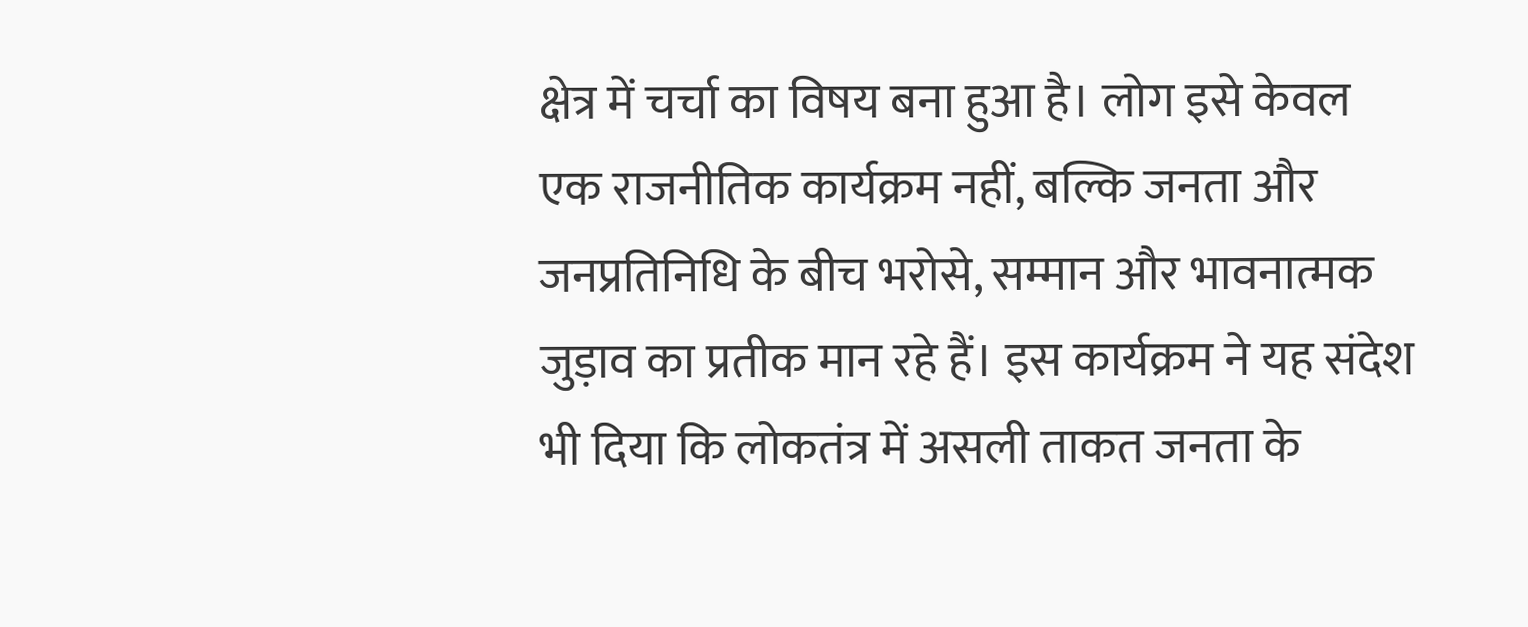क्षेत्र में चर्चा का विषय बना हुआ है। लोग इसे केवल एक राजनीतिक कार्यक्रम नहीं, बल्कि जनता और जनप्रतिनिधि के बीच भरोसे, सम्मान और भावनात्मक जुड़ाव का प्रतीक मान रहे हैं। इस कार्यक्रम ने यह संदेश भी दिया कि लोकतंत्र में असली ताकत जनता के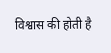विश्वास की होती है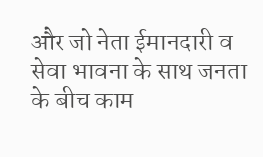और जो नेता ईमानदारी व सेवा भावना के साथ जनता के बीच काम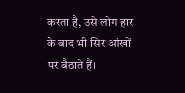करता है, उसे लोग हार के बाद भी सिर आंखों पर बैठाते हैं।